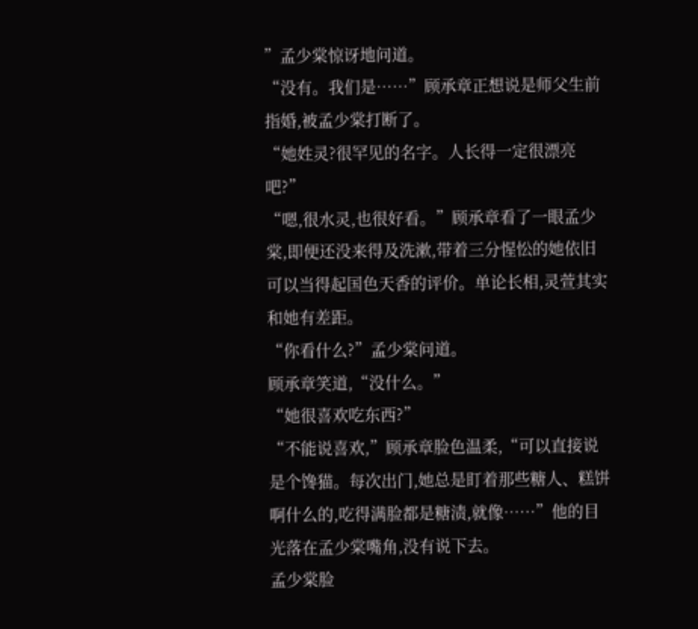”孟少棠惊讶地问道。
“没有。我们是……”顾承章正想说是师父生前指婚,被孟少棠打断了。
“她姓灵?很罕见的名字。人长得一定很漂亮吧?”
“嗯,很水灵,也很好看。”顾承章看了一眼孟少棠,即便还没来得及洗漱,带着三分惺忪的她依旧可以当得起国色天香的评价。单论长相,灵萱其实和她有差距。
“你看什么?”孟少棠问道。
顾承章笑道,“没什么。”
“她很喜欢吃东西?”
“不能说喜欢,”顾承章脸色温柔,“可以直接说是个馋猫。每次出门,她总是盯着那些糖人、糕饼啊什么的,吃得满脸都是糖渍,就像……”他的目光落在孟少棠嘴角,没有说下去。
孟少棠脸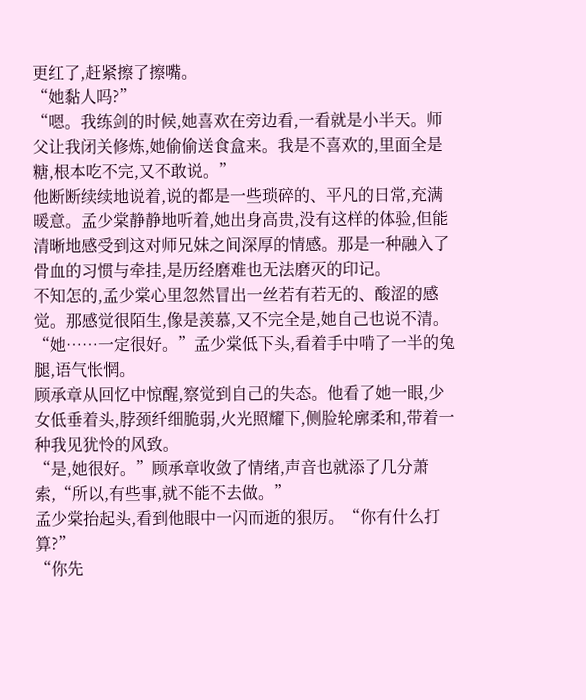更红了,赶紧擦了擦嘴。
“她黏人吗?”
“嗯。我练剑的时候,她喜欢在旁边看,一看就是小半天。师父让我闭关修炼,她偷偷送食盒来。我是不喜欢的,里面全是糖,根本吃不完,又不敢说。”
他断断续续地说着,说的都是一些琐碎的、平凡的日常,充满暖意。孟少棠静静地听着,她出身高贵,没有这样的体验,但能清晰地感受到这对师兄妹之间深厚的情感。那是一种融入了骨血的习惯与牵挂,是历经磨难也无法磨灭的印记。
不知怎的,孟少棠心里忽然冒出一丝若有若无的、酸涩的感觉。那感觉很陌生,像是羡慕,又不完全是,她自己也说不清。
“她……一定很好。”孟少棠低下头,看着手中啃了一半的兔腿,语气怅惘。
顾承章从回忆中惊醒,察觉到自己的失态。他看了她一眼,少女低垂着头,脖颈纤细脆弱,火光照耀下,侧脸轮廓柔和,带着一种我见犹怜的风致。
“是,她很好。”顾承章收敛了情绪,声音也就添了几分萧索,“所以,有些事,就不能不去做。”
孟少棠抬起头,看到他眼中一闪而逝的狠厉。“你有什么打算?”
“你先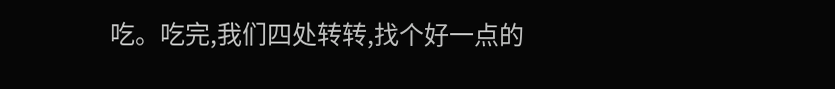吃。吃完,我们四处转转,找个好一点的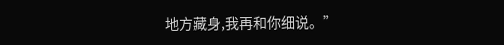地方藏身,我再和你细说。”